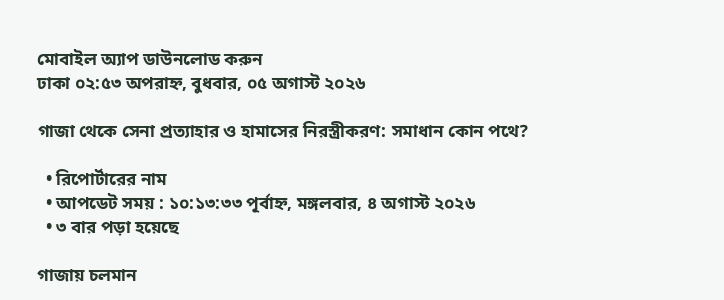মোবাইল অ্যাপ ডাউনলোড করুন
ঢাকা ০২:৫৩ অপরাহ্ন, বুধবার, ০৫ অগাস্ট ২০২৬

গাজা থেকে সেনা প্রত্যাহার ও হামাসের নিরস্ত্রীকরণ: সমাধান কোন পথে?

  • রিপোর্টারের নাম
  • আপডেট সময় : ১০:১৩:৩৩ পূর্বাহ্ন, মঙ্গলবার, ৪ অগাস্ট ২০২৬
  • ৩ বার পড়া হয়েছে

গাজায় চলমান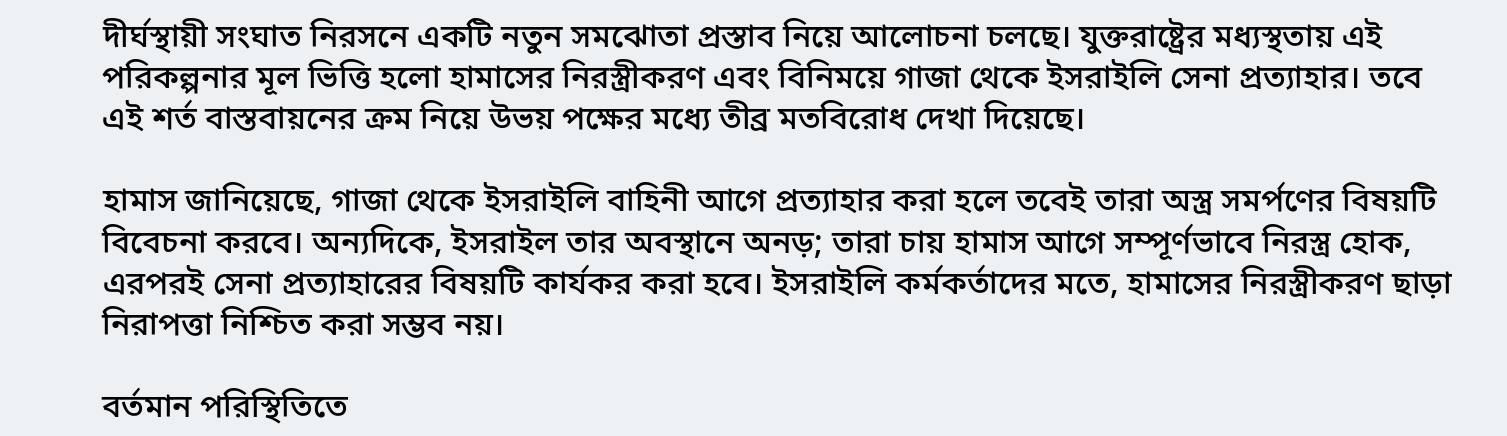দীর্ঘস্থায়ী সংঘাত নিরসনে একটি নতুন সমঝোতা প্রস্তাব নিয়ে আলোচনা চলছে। যুক্তরাষ্ট্রের মধ্যস্থতায় এই পরিকল্পনার মূল ভিত্তি হলো হামাসের নিরস্ত্রীকরণ এবং বিনিময়ে গাজা থেকে ইসরাইলি সেনা প্রত্যাহার। তবে এই শর্ত বাস্তবায়নের ক্রম নিয়ে উভয় পক্ষের মধ্যে তীব্র মতবিরোধ দেখা দিয়েছে।

হামাস জানিয়েছে, গাজা থেকে ইসরাইলি বাহিনী আগে প্রত্যাহার করা হলে তবেই তারা অস্ত্র সমর্পণের বিষয়টি বিবেচনা করবে। অন্যদিকে, ইসরাইল তার অবস্থানে অনড়; তারা চায় হামাস আগে সম্পূর্ণভাবে নিরস্ত্র হোক, এরপরই সেনা প্রত্যাহারের বিষয়টি কার্যকর করা হবে। ইসরাইলি কর্মকর্তাদের মতে, হামাসের নিরস্ত্রীকরণ ছাড়া নিরাপত্তা নিশ্চিত করা সম্ভব নয়।

বর্তমান পরিস্থিতিতে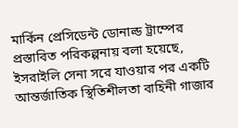মার্কিন প্রেসিডেন্ট ডোনাল্ড ট্রাম্পের প্রস্তাবিত পরিকল্পনায় বলা হয়েছে, ইসরাইলি সেনা সরে যাওয়ার পর একটি আন্তর্জাতিক স্থিতিশীলতা বাহিনী গাজার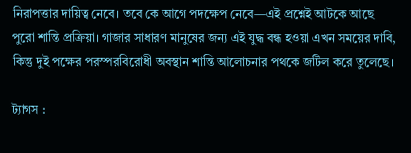নিরাপত্তার দায়িত্ব নেবে। তবে কে আগে পদক্ষেপ নেবে—এই প্রশ্নেই আটকে আছে পুরো শান্তি প্রক্রিয়া। গাজার সাধারণ মানুষের জন্য এই যুদ্ধ বন্ধ হওয়া এখন সময়ের দাবি, কিন্তু দুই পক্ষের পরস্পরবিরোধী অবস্থান শান্তি আলোচনার পথকে জটিল করে তুলেছে।

ট্যাগস :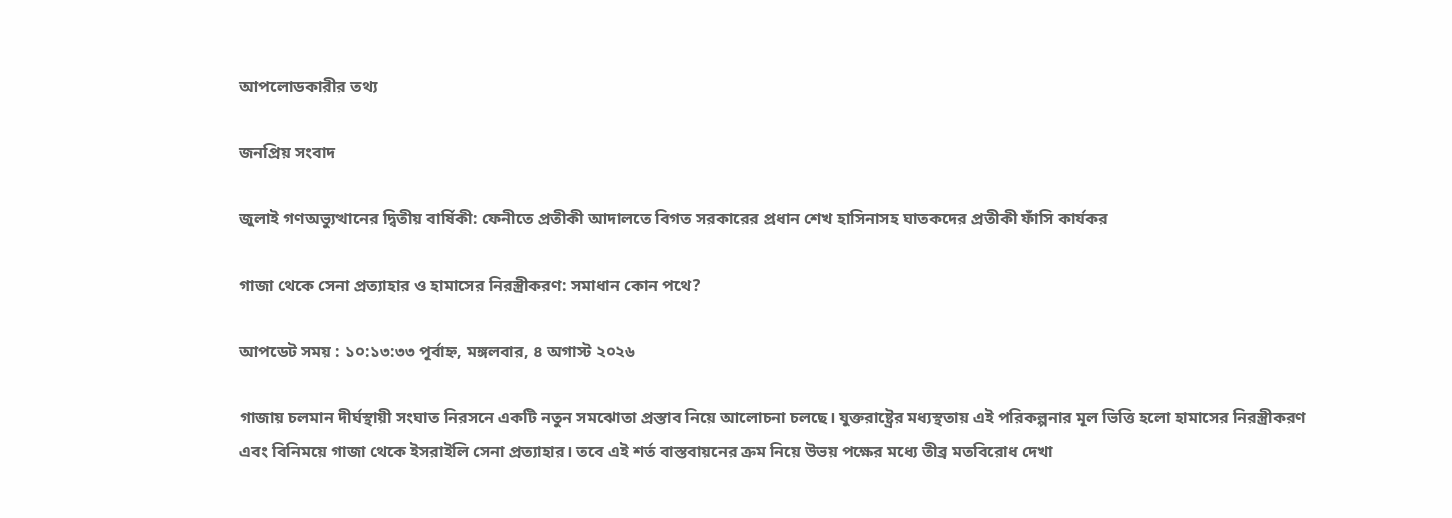আপলোডকারীর তথ্য

জনপ্রিয় সংবাদ

জুলাই গণঅভ্যুত্থানের দ্বিতীয় বার্ষিকী: ফেনীতে প্রতীকী আদালতে বিগত সরকারের প্রধান শেখ হাসিনাসহ ঘাতকদের প্রতীকী ফাঁসি কার্যকর

গাজা থেকে সেনা প্রত্যাহার ও হামাসের নিরস্ত্রীকরণ: সমাধান কোন পথে?

আপডেট সময় : ১০:১৩:৩৩ পূর্বাহ্ন, মঙ্গলবার, ৪ অগাস্ট ২০২৬

গাজায় চলমান দীর্ঘস্থায়ী সংঘাত নিরসনে একটি নতুন সমঝোতা প্রস্তাব নিয়ে আলোচনা চলছে। যুক্তরাষ্ট্রের মধ্যস্থতায় এই পরিকল্পনার মূল ভিত্তি হলো হামাসের নিরস্ত্রীকরণ এবং বিনিময়ে গাজা থেকে ইসরাইলি সেনা প্রত্যাহার। তবে এই শর্ত বাস্তবায়নের ক্রম নিয়ে উভয় পক্ষের মধ্যে তীব্র মতবিরোধ দেখা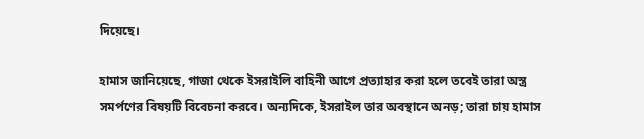দিয়েছে।

হামাস জানিয়েছে, গাজা থেকে ইসরাইলি বাহিনী আগে প্রত্যাহার করা হলে তবেই তারা অস্ত্র সমর্পণের বিষয়টি বিবেচনা করবে। অন্যদিকে, ইসরাইল তার অবস্থানে অনড়; তারা চায় হামাস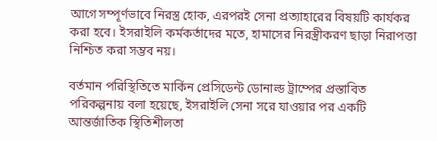আগে সম্পূর্ণভাবে নিরস্ত্র হোক, এরপরই সেনা প্রত্যাহারের বিষয়টি কার্যকর করা হবে। ইসরাইলি কর্মকর্তাদের মতে, হামাসের নিরস্ত্রীকরণ ছাড়া নিরাপত্তা নিশ্চিত করা সম্ভব নয়।

বর্তমান পরিস্থিতিতে মার্কিন প্রেসিডেন্ট ডোনাল্ড ট্রাম্পের প্রস্তাবিত পরিকল্পনায় বলা হয়েছে, ইসরাইলি সেনা সরে যাওয়ার পর একটি আন্তর্জাতিক স্থিতিশীলতা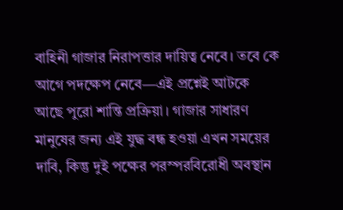বাহিনী গাজার নিরাপত্তার দায়িত্ব নেবে। তবে কে আগে পদক্ষেপ নেবে—এই প্রশ্নেই আটকে আছে পুরো শান্তি প্রক্রিয়া। গাজার সাধারণ মানুষের জন্য এই যুদ্ধ বন্ধ হওয়া এখন সময়ের দাবি, কিন্তু দুই পক্ষের পরস্পরবিরোধী অবস্থান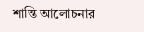শান্তি আলোচনার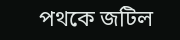পথকে জটিল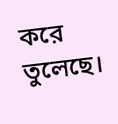করে তুলেছে।